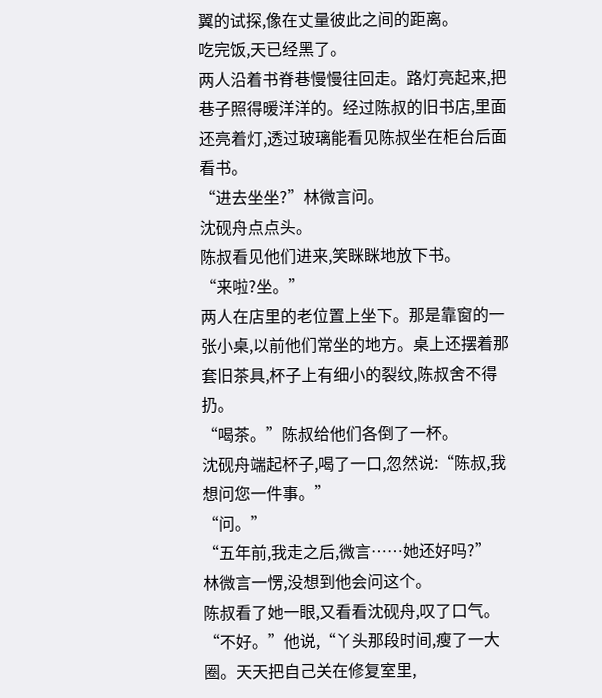翼的试探,像在丈量彼此之间的距离。
吃完饭,天已经黑了。
两人沿着书脊巷慢慢往回走。路灯亮起来,把巷子照得暖洋洋的。经过陈叔的旧书店,里面还亮着灯,透过玻璃能看见陈叔坐在柜台后面看书。
“进去坐坐?”林微言问。
沈砚舟点点头。
陈叔看见他们进来,笑眯眯地放下书。
“来啦?坐。”
两人在店里的老位置上坐下。那是靠窗的一张小桌,以前他们常坐的地方。桌上还摆着那套旧茶具,杯子上有细小的裂纹,陈叔舍不得扔。
“喝茶。”陈叔给他们各倒了一杯。
沈砚舟端起杯子,喝了一口,忽然说:“陈叔,我想问您一件事。”
“问。”
“五年前,我走之后,微言……她还好吗?”
林微言一愣,没想到他会问这个。
陈叔看了她一眼,又看看沈砚舟,叹了口气。
“不好。”他说,“丫头那段时间,瘦了一大圈。天天把自己关在修复室里,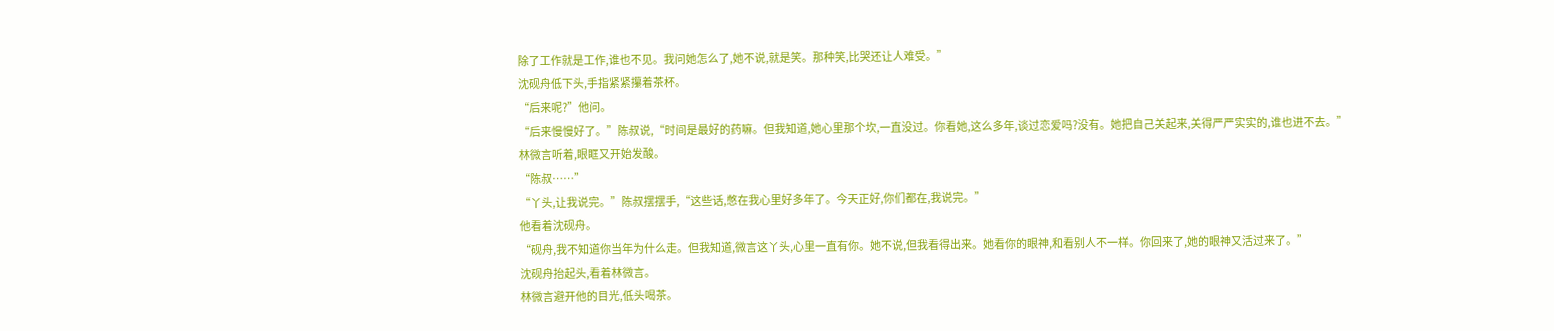除了工作就是工作,谁也不见。我问她怎么了,她不说,就是笑。那种笑,比哭还让人难受。”
沈砚舟低下头,手指紧紧攥着茶杯。
“后来呢?”他问。
“后来慢慢好了。”陈叔说,“时间是最好的药嘛。但我知道,她心里那个坎,一直没过。你看她,这么多年,谈过恋爱吗?没有。她把自己关起来,关得严严实实的,谁也进不去。”
林微言听着,眼眶又开始发酸。
“陈叔……”
“丫头,让我说完。”陈叔摆摆手,“这些话,憋在我心里好多年了。今天正好,你们都在,我说完。”
他看着沈砚舟。
“砚舟,我不知道你当年为什么走。但我知道,微言这丫头,心里一直有你。她不说,但我看得出来。她看你的眼神,和看别人不一样。你回来了,她的眼神又活过来了。”
沈砚舟抬起头,看着林微言。
林微言避开他的目光,低头喝茶。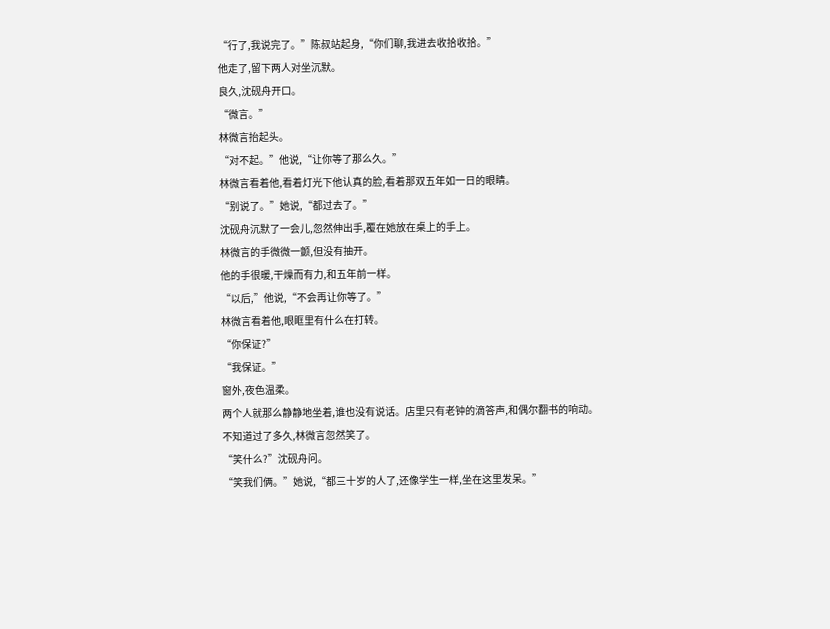“行了,我说完了。”陈叔站起身,“你们聊,我进去收拾收拾。”
他走了,留下两人对坐沉默。
良久,沈砚舟开口。
“微言。”
林微言抬起头。
“对不起。”他说,“让你等了那么久。”
林微言看着他,看着灯光下他认真的脸,看着那双五年如一日的眼睛。
“别说了。”她说,“都过去了。”
沈砚舟沉默了一会儿,忽然伸出手,覆在她放在桌上的手上。
林微言的手微微一颤,但没有抽开。
他的手很暖,干燥而有力,和五年前一样。
“以后,”他说,“不会再让你等了。”
林微言看着他,眼眶里有什么在打转。
“你保证?”
“我保证。”
窗外,夜色温柔。
两个人就那么静静地坐着,谁也没有说话。店里只有老钟的滴答声,和偶尔翻书的响动。
不知道过了多久,林微言忽然笑了。
“笑什么?”沈砚舟问。
“笑我们俩。”她说,“都三十岁的人了,还像学生一样,坐在这里发呆。”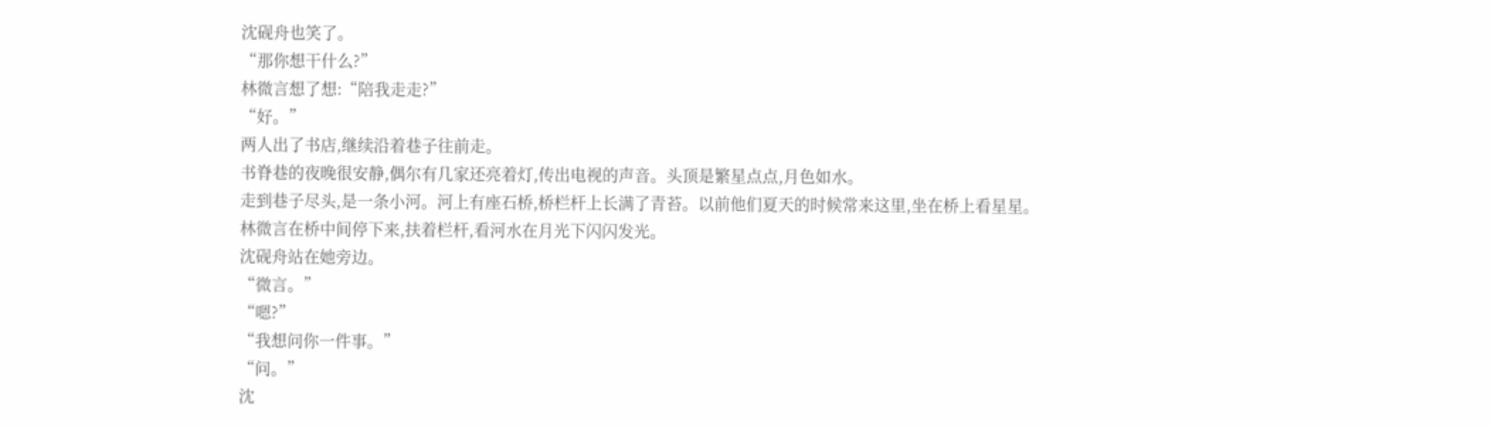沈砚舟也笑了。
“那你想干什么?”
林微言想了想:“陪我走走?”
“好。”
两人出了书店,继续沿着巷子往前走。
书脊巷的夜晚很安静,偶尔有几家还亮着灯,传出电视的声音。头顶是繁星点点,月色如水。
走到巷子尽头,是一条小河。河上有座石桥,桥栏杆上长满了青苔。以前他们夏天的时候常来这里,坐在桥上看星星。
林微言在桥中间停下来,扶着栏杆,看河水在月光下闪闪发光。
沈砚舟站在她旁边。
“微言。”
“嗯?”
“我想问你一件事。”
“问。”
沈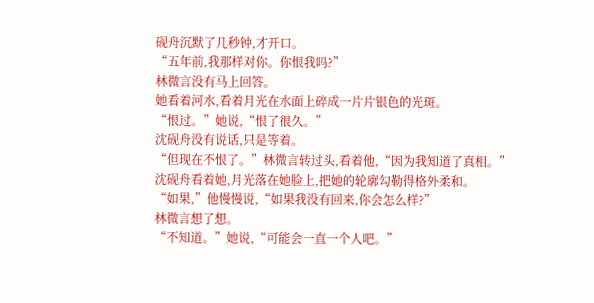砚舟沉默了几秒钟,才开口。
“五年前,我那样对你。你恨我吗?”
林微言没有马上回答。
她看着河水,看着月光在水面上碎成一片片银色的光斑。
“恨过。”她说,“恨了很久。”
沈砚舟没有说话,只是等着。
“但现在不恨了。”林微言转过头,看着他,“因为我知道了真相。”
沈砚舟看着她,月光落在她脸上,把她的轮廓勾勒得格外柔和。
“如果,”他慢慢说,“如果我没有回来,你会怎么样?”
林微言想了想。
“不知道。”她说,“可能会一直一个人吧。”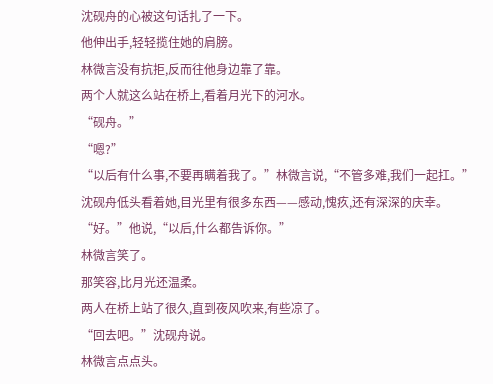沈砚舟的心被这句话扎了一下。
他伸出手,轻轻揽住她的肩膀。
林微言没有抗拒,反而往他身边靠了靠。
两个人就这么站在桥上,看着月光下的河水。
“砚舟。”
“嗯?”
“以后有什么事,不要再瞒着我了。”林微言说,“不管多难,我们一起扛。”
沈砚舟低头看着她,目光里有很多东西——感动,愧疚,还有深深的庆幸。
“好。”他说,“以后,什么都告诉你。”
林微言笑了。
那笑容,比月光还温柔。
两人在桥上站了很久,直到夜风吹来,有些凉了。
“回去吧。”沈砚舟说。
林微言点点头。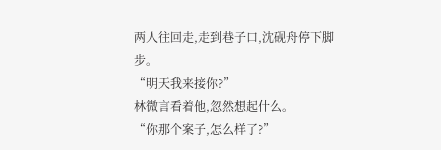两人往回走,走到巷子口,沈砚舟停下脚步。
“明天我来接你?”
林微言看着他,忽然想起什么。
“你那个案子,怎么样了?”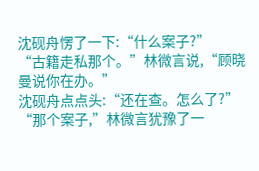沈砚舟愣了一下:“什么案子?”
“古籍走私那个。”林微言说,“顾晓曼说你在办。”
沈砚舟点点头:“还在查。怎么了?”
“那个案子,”林微言犹豫了一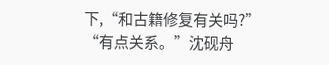下,“和古籍修复有关吗?”
“有点关系。”沈砚舟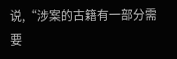说,“涉案的古籍有一部分需要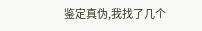鉴定真伪,我找了几个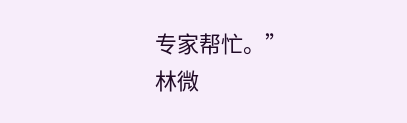专家帮忙。”
林微